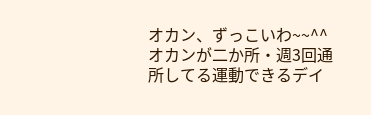オカン、ずっこいわ~~^^
オカンが二か所・週3回通所してる運動できるデイ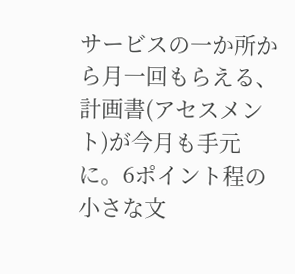サービスの一か所から月一回もらえる、計画書(アセスメント)が今月も手元に。6ポイント程の小さな文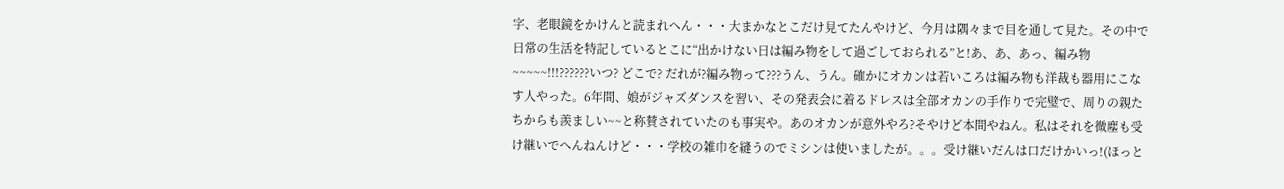字、老眼鏡をかけんと読まれへん・・・大まかなとこだけ見てたんやけど、今月は隅々まで目を通して見た。その中で日常の生活を特記しているとこに“出かけない日は編み物をして過ごしておられる”と!あ、あ、あっ、編み物~~~~~!!!??????いつ? どこで? だれが?編み物って???うん、うん。確かにオカンは若いころは編み物も洋裁も器用にこなす人やった。6年間、娘がジャズダンスを習い、その発表会に着るドレスは全部オカンの手作りで完璧で、周りの親たちからも羨ましい~~と称賛されていたのも事実や。あのオカンが意外やろ?そやけど本間やねん。私はそれを微塵も受け継いでへんねんけど・・・学校の雑巾を縫うのでミシンは使いましたが。。。受け継いだんは口だけかいっ!(ほっと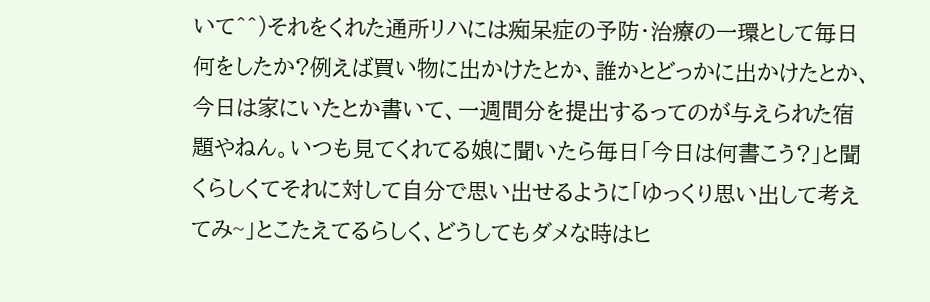いて^^)それをくれた通所リハには痴呆症の予防・治療の一環として毎日何をしたか?例えば買い物に出かけたとか、誰かとどっかに出かけたとか、今日は家にいたとか書いて、一週間分を提出するってのが与えられた宿題やねん。いつも見てくれてる娘に聞いたら毎日「今日は何書こう?」と聞くらしくてそれに対して自分で思い出せるように「ゆっくり思い出して考えてみ~」とこたえてるらしく、どうしてもダメな時はヒ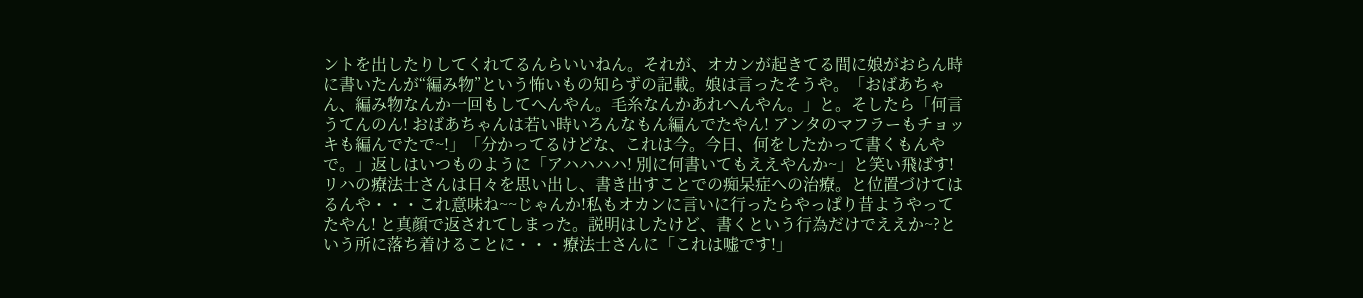ントを出したりしてくれてるんらいいねん。それが、オカンが起きてる間に娘がおらん時に書いたんが“編み物”という怖いもの知らずの記載。娘は言ったそうや。「おばあちゃん、編み物なんか一回もしてへんやん。毛糸なんかあれへんやん。」と。そしたら「何言うてんのん! おばあちゃんは若い時いろんなもん編んでたやん! アンタのマフラーもチョッキも編んでたで~!」「分かってるけどな、これは今。今日、何をしたかって書くもんやで。」返しはいつものように「アハハハハ! 別に何書いてもええやんか~」と笑い飛ばす!リハの療法士さんは日々を思い出し、書き出すことでの痴呆症への治療。と位置づけてはるんや・・・これ意味ね~~じゃんか!私もオカンに言いに行ったらやっぱり昔ようやってたやん! と真顔で返されてしまった。説明はしたけど、書くという行為だけでええか~?という所に落ち着けることに・・・療法士さんに「これは嘘です!」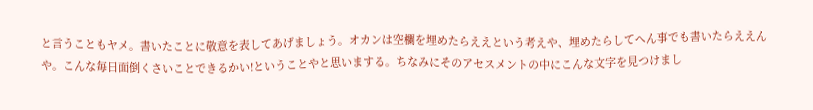と言うこともヤメ。書いたことに敬意を表してあげましょう。オカンは空欄を埋めたらええという考えや、埋めたらしてへん事でも書いたらええんや。こんな毎日面倒くさいことできるかい!ということやと思いまする。ちなみにそのアセスメントの中にこんな文字を見つけまし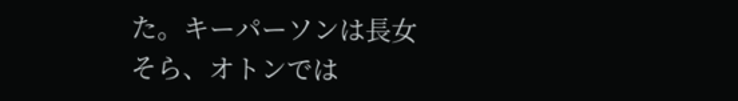た。キーパーソンは長女そら、オトンでは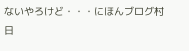ないやろけど・・・にほんブログ村日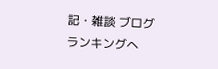記・雑談 ブログランキングへ